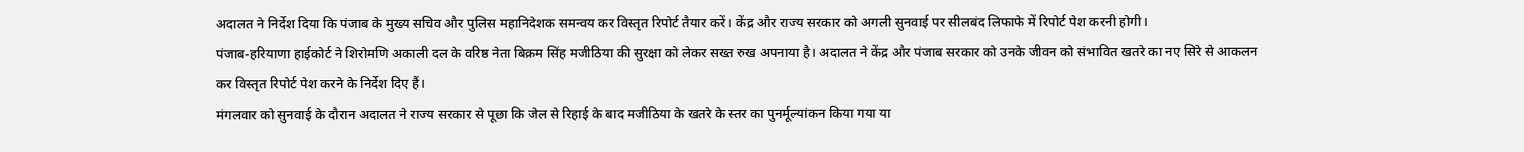अदालत ने निर्देश दिया कि पंजाब के मुख्य सचिव और पुलिस महानिदेशक समन्वय कर विस्तृत रिपोर्ट तैयार करें। केंद्र और राज्य सरकार को अगली सुनवाई पर सीलबंद लिफाफे में रिपोर्ट पेश करनी होगी।
पंजाब-हरियाणा हाईकोर्ट ने शिरोमणि अकाली दल के वरिष्ठ नेता बिक्रम सिंह मजीठिया की सुरक्षा को लेकर सख्त रुख अपनाया है। अदालत ने केंद्र और पंजाब सरकार को उनके जीवन को संभावित खतरे का नए सिरे से आकलन कर विस्तृत रिपोर्ट पेश करने के निर्देश दिए हैं।
मंगलवार को सुनवाई के दौरान अदालत ने राज्य सरकार से पूछा कि जेल से रिहाई के बाद मजीठिया के खतरे के स्तर का पुनर्मूल्यांकन किया गया या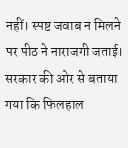नहीं। स्पष्ट जवाब न मिलने पर पीठ ने नाराजगी जताई। सरकार की ओर से बताया गया कि फिलहाल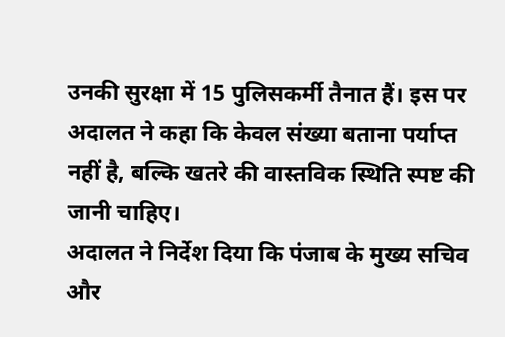उनकी सुरक्षा में 15 पुलिसकर्मी तैनात हैं। इस पर अदालत ने कहा कि केवल संख्या बताना पर्याप्त नहीं है, बल्कि खतरे की वास्तविक स्थिति स्पष्ट की जानी चाहिए।
अदालत ने निर्देश दिया कि पंजाब के मुख्य सचिव और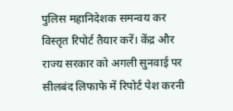पुलिस महानिदेशक समन्वय कर विस्तृत रिपोर्ट तैयार करें। केंद्र और राज्य सरकार को अगली सुनवाई पर सीलबंद लिफाफे में रिपोर्ट पेश करनी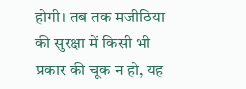होगी। तब तक मजीठिया की सुरक्षा में किसी भी प्रकार की चूक न हो, यह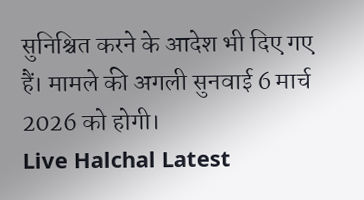सुनिश्चित करने के आदेश भी दिए गए हैं। मामले की अगली सुनवाई 6 मार्च 2026 को होगी।
Live Halchal Latest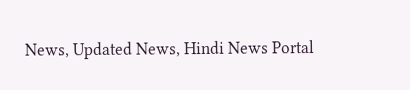News, Updated News, Hindi News Portal